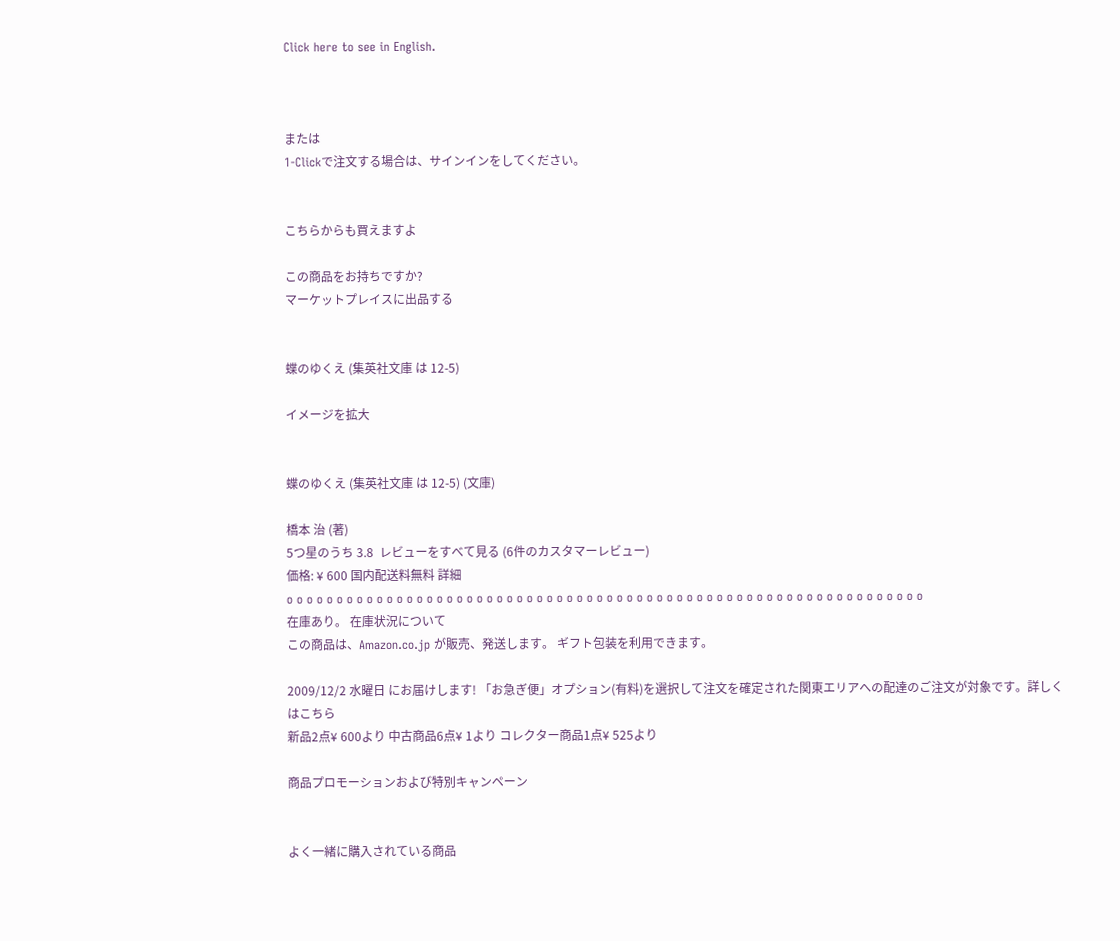Click here to see in English.



または
1-Clickで注文する場合は、サインインをしてください。


こちらからも買えますよ

この商品をお持ちですか?
マーケットプレイスに出品する


蝶のゆくえ (集英社文庫 は 12-5)

イメージを拡大


蝶のゆくえ (集英社文庫 は 12-5) (文庫)

橋本 治 (著)
5つ星のうち 3.8  レビューをすべて見る (6件のカスタマーレビュー)
価格: ¥ 600 国内配送料無料 詳細
o o o o o o o o o o o o o o o o o o o o o o o o o o o o o o o o o o o o o o o o o o o o o o o o o o o o o o o o o o o o o o o o
在庫あり。 在庫状況について
この商品は、Amazon.co.jp が販売、発送します。 ギフト包装を利用できます。

2009/12/2 水曜日 にお届けします! 「お急ぎ便」オプション(有料)を選択して注文を確定された関東エリアへの配達のご注文が対象です。詳しくはこちら
新品2点¥ 600より 中古商品6点¥ 1より コレクター商品1点¥ 525より

商品プロモーションおよび特別キャンペーン


よく一緒に購入されている商品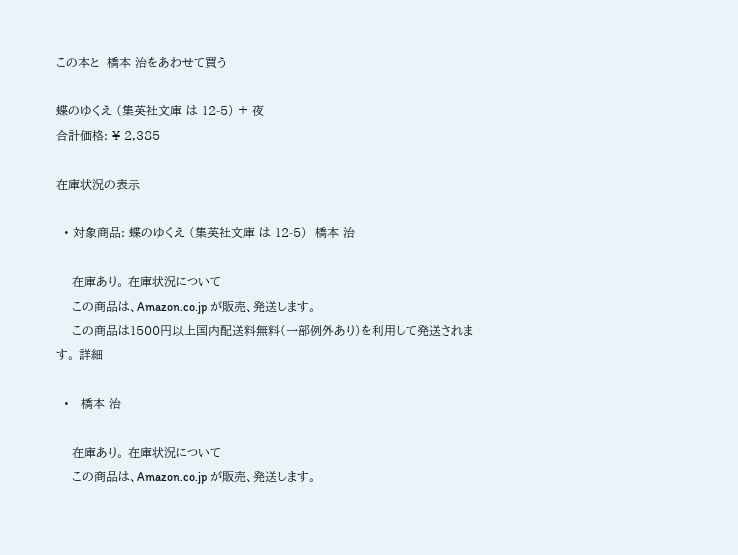この本と  橋本 治をあわせて買う

蝶のゆくえ (集英社文庫 は 12-5) + 夜
合計価格: ¥ 2,385

在庫状況の表示

  • 対象商品: 蝶のゆくえ (集英社文庫 は 12-5)  橋本 治

    在庫あり。 在庫状況について
    この商品は、Amazon.co.jp が販売、発送します。
    この商品は1500円以上国内配送料無料(一部例外あり)を利用して発送されます。 詳細

  •   橋本 治

    在庫あり。 在庫状況について
    この商品は、Amazon.co.jp が販売、発送します。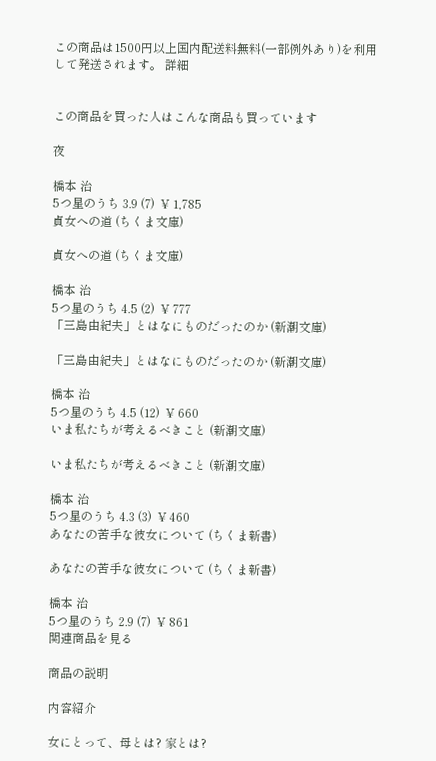この商品は1500円以上国内配送料無料(一部例外あり)を利用して発送されます。 詳細


この商品を買った人はこんな商品も買っています

夜

橋本 治
5つ星のうち 3.9 (7)  ¥ 1,785
貞女への道 (ちくま文庫)

貞女への道 (ちくま文庫)

橋本 治
5つ星のうち 4.5 (2)  ¥ 777
「三島由紀夫」とはなにものだったのか (新潮文庫)

「三島由紀夫」とはなにものだったのか (新潮文庫)

橋本 治
5つ星のうち 4.5 (12)  ¥ 660
いま私たちが考えるべきこと (新潮文庫)

いま私たちが考えるべきこと (新潮文庫)

橋本 治
5つ星のうち 4.3 (3)  ¥ 460
あなたの苦手な彼女について (ちくま新書)

あなたの苦手な彼女について (ちくま新書)

橋本 治
5つ星のうち 2.9 (7)  ¥ 861
関連商品を見る

商品の説明

内容紹介

女にとって、母とは? 家とは?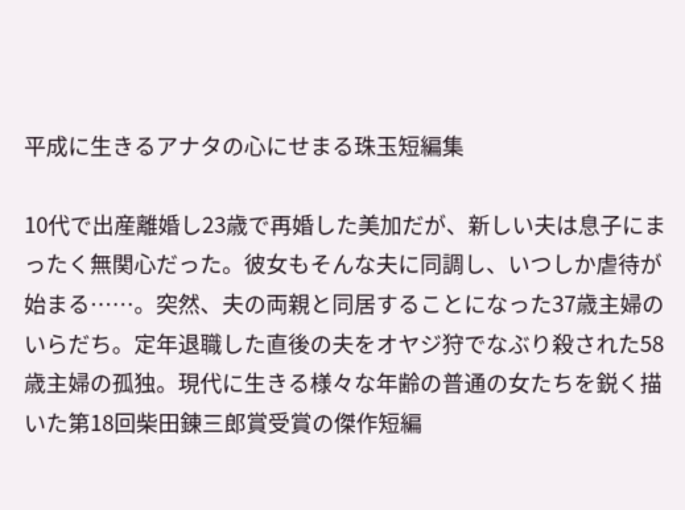平成に生きるアナタの心にせまる珠玉短編集

10代で出産離婚し23歳で再婚した美加だが、新しい夫は息子にまったく無関心だった。彼女もそんな夫に同調し、いつしか虐待が始まる……。突然、夫の両親と同居することになった37歳主婦のいらだち。定年退職した直後の夫をオヤジ狩でなぶり殺された58歳主婦の孤独。現代に生きる様々な年齢の普通の女たちを鋭く描いた第18回柴田錬三郎賞受賞の傑作短編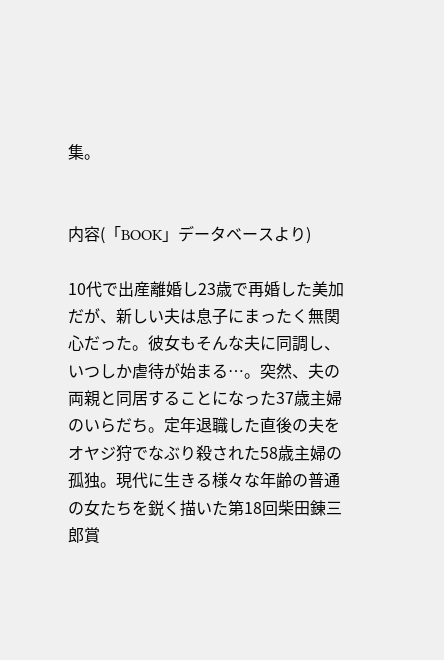集。


内容(「BOOK」データベースより)

10代で出産離婚し23歳で再婚した美加だが、新しい夫は息子にまったく無関心だった。彼女もそんな夫に同調し、いつしか虐待が始まる…。突然、夫の両親と同居することになった37歳主婦のいらだち。定年退職した直後の夫をオヤジ狩でなぶり殺された58歳主婦の孤独。現代に生きる様々な年齢の普通の女たちを鋭く描いた第18回柴田錬三郎賞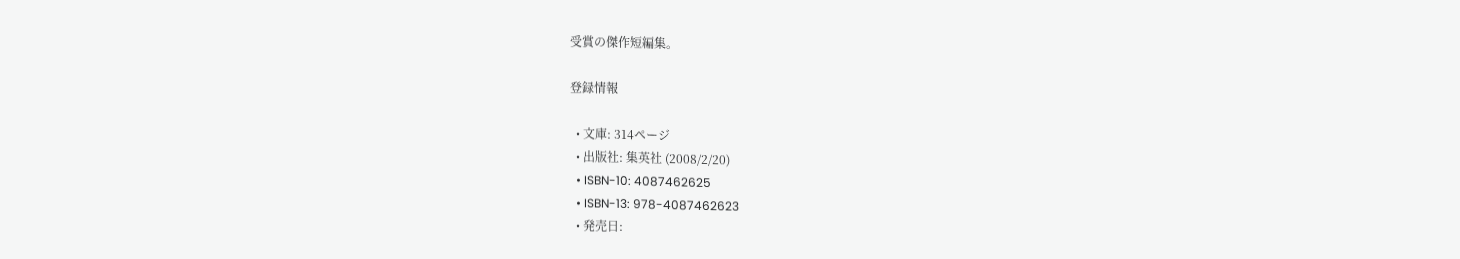受賞の傑作短編集。

登録情報

  • 文庫: 314ページ
  • 出版社: 集英社 (2008/2/20)
  • ISBN-10: 4087462625
  • ISBN-13: 978-4087462623
  • 発売日: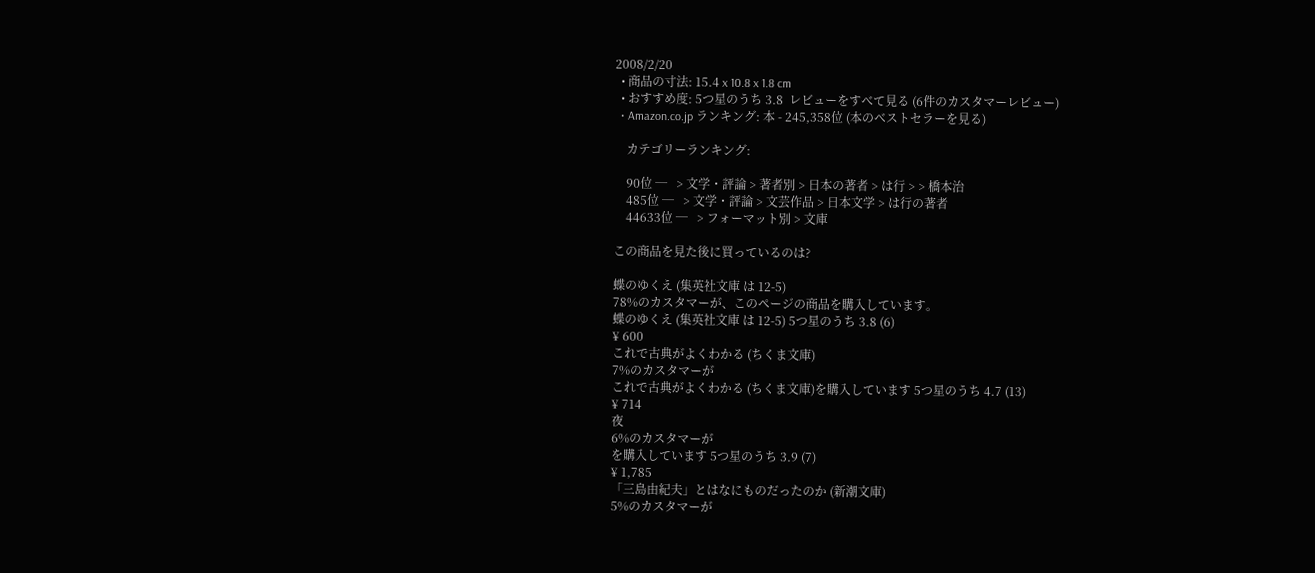2008/2/20
  • 商品の寸法: 15.4 x 10.8 x 1.8 cm
  • おすすめ度: 5つ星のうち 3.8  レビューをすべて見る (6件のカスタマーレビュー)
  • Amazon.co.jp ランキング: 本 - 245,358位 (本のベストセラーを見る)

    カテゴリーランキング:

    90位 ─   > 文学・評論 > 著者別 > 日本の著者 > は行 > > 橋本治
    485位 ─   > 文学・評論 > 文芸作品 > 日本文学 > は行の著者
    44633位 ─   > フォーマット別 > 文庫

この商品を見た後に買っているのは?

蝶のゆくえ (集英社文庫 は 12-5)
78%のカスタマーが、このページの商品を購入しています。
蝶のゆくえ (集英社文庫 は 12-5) 5つ星のうち 3.8 (6)
¥ 600
これで古典がよくわかる (ちくま文庫)
7%のカスタマーが
これで古典がよくわかる (ちくま文庫)を購入しています 5つ星のうち 4.7 (13)
¥ 714
夜
6%のカスタマーが
を購入しています 5つ星のうち 3.9 (7)
¥ 1,785
「三島由紀夫」とはなにものだったのか (新潮文庫)
5%のカスタマーが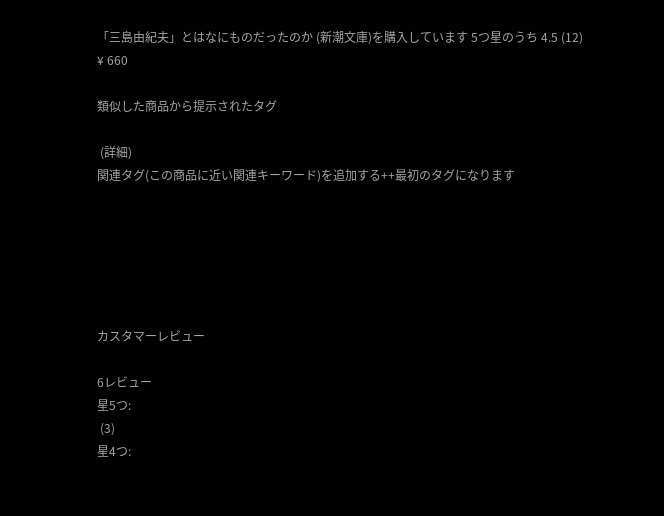「三島由紀夫」とはなにものだったのか (新潮文庫)を購入しています 5つ星のうち 4.5 (12)
¥ 660

類似した商品から提示されたタグ

 (詳細)
関連タグ(この商品に近い関連キーワード)を追加する++最初のタグになります






カスタマーレビュー

6レビュー
星5つ:
 (3)
星4つ: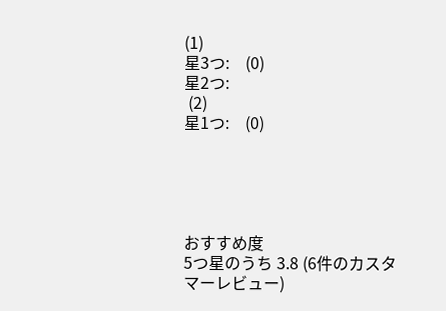(1)
星3つ:    (0)
星2つ:
 (2)
星1つ:    (0)





おすすめ度
5つ星のうち 3.8 (6件のカスタマーレビュー)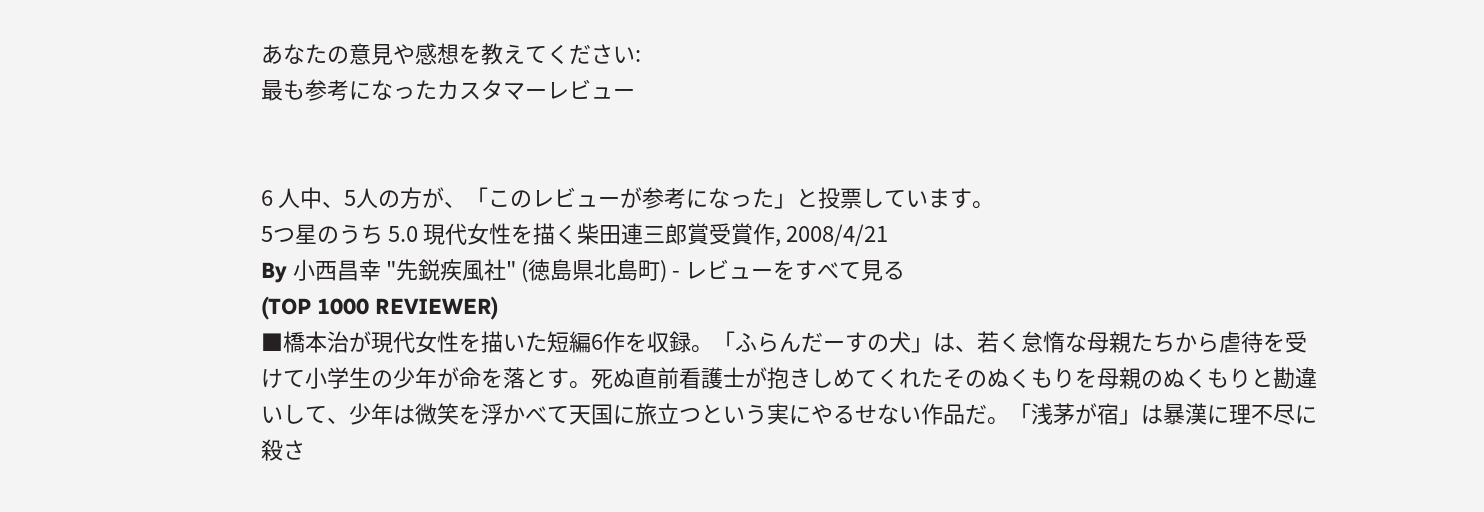あなたの意見や感想を教えてください:
最も参考になったカスタマーレビュー


6 人中、5人の方が、「このレビューが参考になった」と投票しています。
5つ星のうち 5.0 現代女性を描く柴田連三郎賞受賞作, 2008/4/21
By 小西昌幸 "先鋭疾風社" (徳島県北島町) - レビューをすべて見る
(TOP 1000 REVIEWER)
■橋本治が現代女性を描いた短編6作を収録。「ふらんだーすの犬」は、若く怠惰な母親たちから虐待を受けて小学生の少年が命を落とす。死ぬ直前看護士が抱きしめてくれたそのぬくもりを母親のぬくもりと勘違いして、少年は微笑を浮かべて天国に旅立つという実にやるせない作品だ。「浅茅が宿」は暴漢に理不尽に殺さ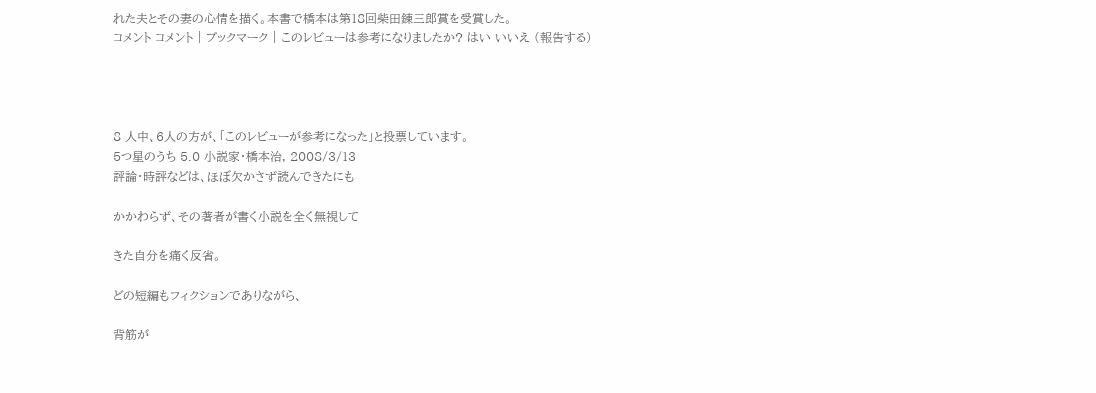れた夫とその妻の心情を描く。本書で橋本は第18回柴田錬三郎賞を受賞した。
コメント コメント | ブックマーク | このレビューは参考になりましたか? はい いいえ (報告する)




8 人中、6人の方が、「このレビューが参考になった」と投票しています。
5つ星のうち 5.0 小説家・橋本治, 2008/3/13
評論・時評などは、ほぼ欠かさず読んできたにも

かかわらず、その著者が書く小説を全く無視して

きた自分を痛く反省。

どの短編もフィクションでありながら、

背筋が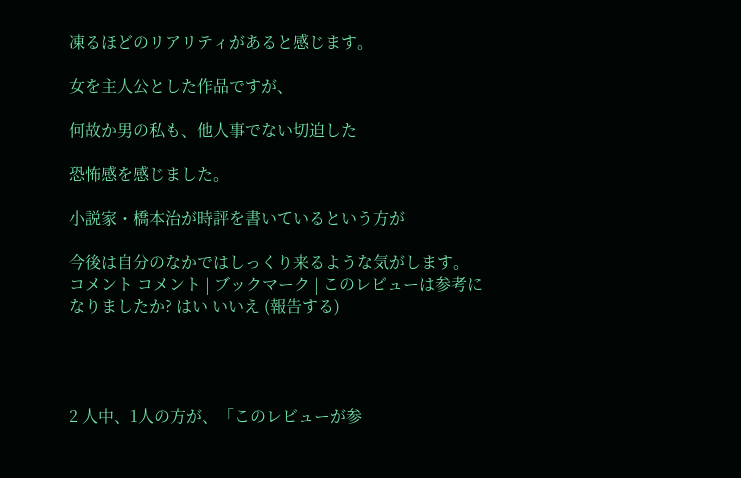凍るほどのリアリティがあると感じます。

女を主人公とした作品ですが、

何故か男の私も、他人事でない切迫した

恐怖感を感じました。

小説家・橋本治が時評を書いているという方が

今後は自分のなかではしっくり来るような気がします。
コメント コメント | ブックマーク | このレビューは参考になりましたか? はい いいえ (報告する)




2 人中、1人の方が、「このレビューが参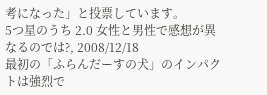考になった」と投票しています。
5つ星のうち 2.0 女性と男性で感想が異なるのでは?, 2008/12/18
最初の「ふらんだーすの犬」のインパクトは強烈で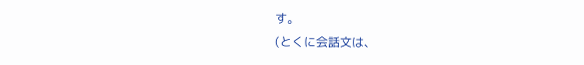す。
(とくに会話文は、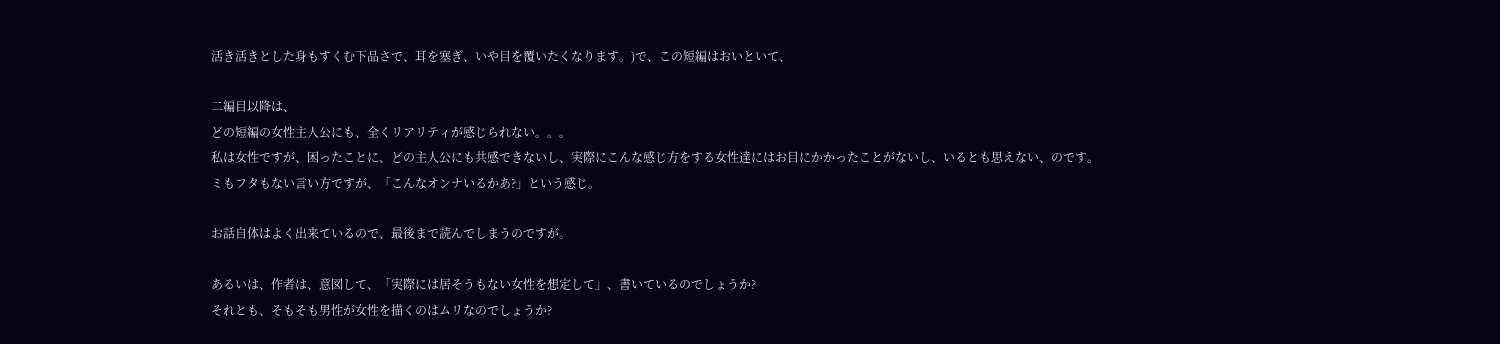活き活きとした身もすくむ下品さで、耳を塞ぎ、いや目を覆いたくなります。)で、この短編はおいといて、

二編目以降は、
どの短編の女性主人公にも、全くリアリティが感じられない。。。
私は女性ですが、困ったことに、どの主人公にも共感できないし、実際にこんな感じ方をする女性達にはお目にかかったことがないし、いるとも思えない、のです。
ミもフタもない言い方ですが、「こんなオンナいるかあ?」という感じ。

お話自体はよく出来ているので、最後まで読んでしまうのですが。

あるいは、作者は、意図して、「実際には居そうもない女性を想定して」、書いているのでしょうか?
それとも、そもそも男性が女性を描くのはムリなのでしょうか?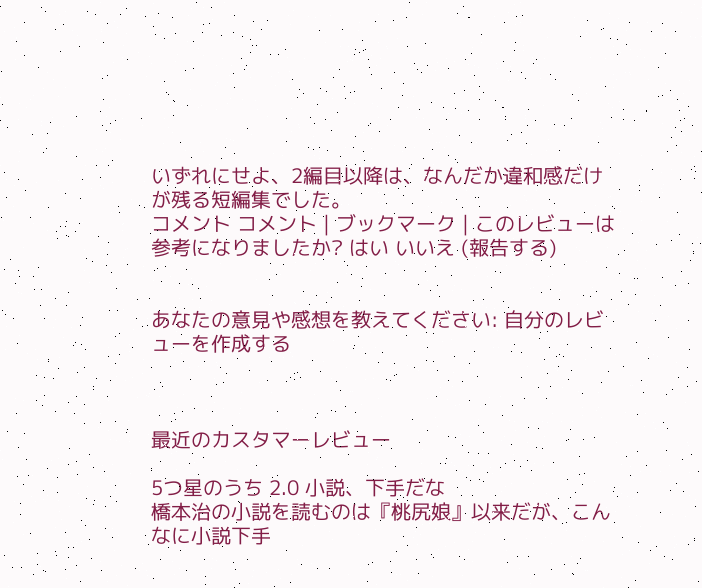いずれにせよ、2編目以降は、なんだか違和感だけが残る短編集でした。
コメント コメント | ブックマーク | このレビューは参考になりましたか? はい いいえ (報告する)


あなたの意見や感想を教えてください: 自分のレビューを作成する



最近のカスタマーレビュー

5つ星のうち 2.0 小説、下手だな
橋本治の小説を読むのは『桃尻娘』以来だが、こんなに小説下手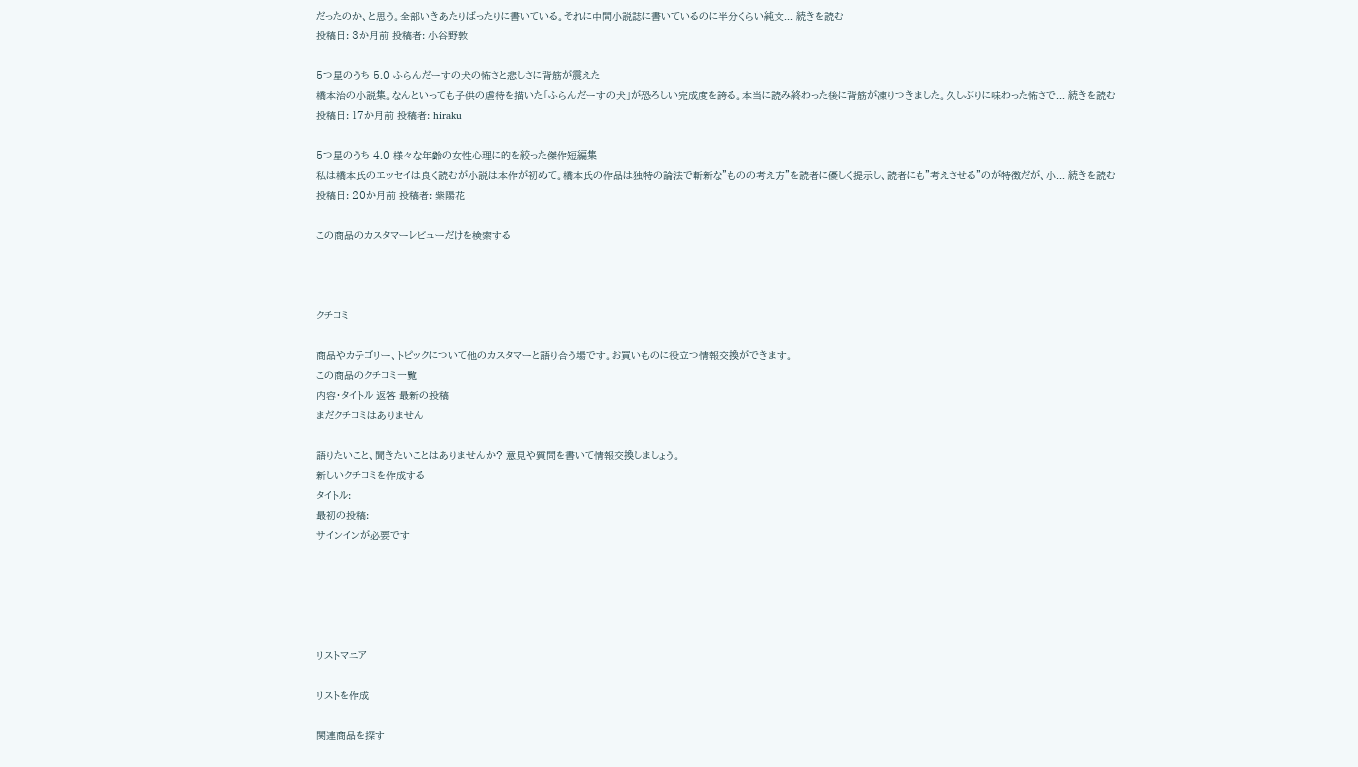だったのか、と思う。全部いきあたりばったりに書いている。それに中間小説誌に書いているのに半分くらい純文... 続きを読む
投稿日: 3か月前 投稿者: 小谷野敦

5つ星のうち 5.0 ふらんだーすの犬の怖さと悲しさに背筋が震えた
橋本治の小説集。なんといっても子供の虐待を描いた「ふらんだーすの犬」が恐ろしい完成度を誇る。本当に読み終わった後に背筋が凍りつきました。久しぶりに味わった怖さで... 続きを読む
投稿日: 17か月前 投稿者: hiraku

5つ星のうち 4.0 様々な年齢の女性心理に的を絞った傑作短編集
私は橋本氏のエッセイは良く読むが小説は本作が初めて。橋本氏の作品は独特の論法で斬新な"ものの考え方"を読者に優しく提示し、読者にも"考えさせる"のが特徴だが、小... 続きを読む
投稿日: 20か月前 投稿者: 紫陽花

この商品のカスタマーレビューだけを検索する



クチコミ

商品やカテゴリー、トピックについて他のカスタマーと語り合う場です。お買いものに役立つ情報交換ができます。
この商品のクチコミ一覧
内容・タイトル 返答 最新の投稿
まだクチコミはありません

語りたいこと、聞きたいことはありませんか? 意見や質問を書いて情報交換しましょう。
新しいクチコミを作成する
タイトル:
最初の投稿:
サインインが必要です





リストマニア

リストを作成

関連商品を探す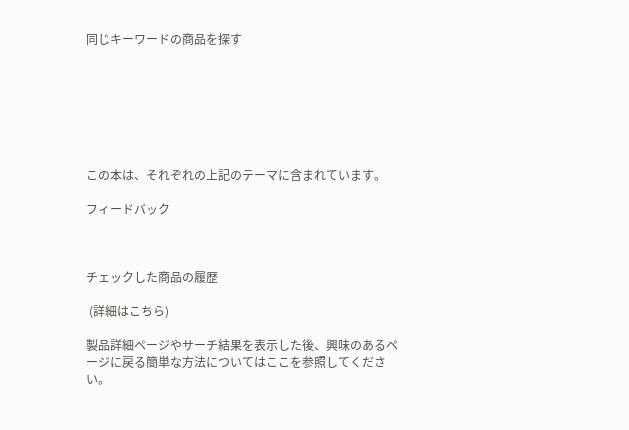同じキーワードの商品を探す







この本は、それぞれの上記のテーマに含まれています。

フィードバック



チェックした商品の履歴

 (詳細はこちら)

製品詳細ページやサーチ結果を表示した後、興味のあるページに戻る簡単な方法についてはここを参照してください。